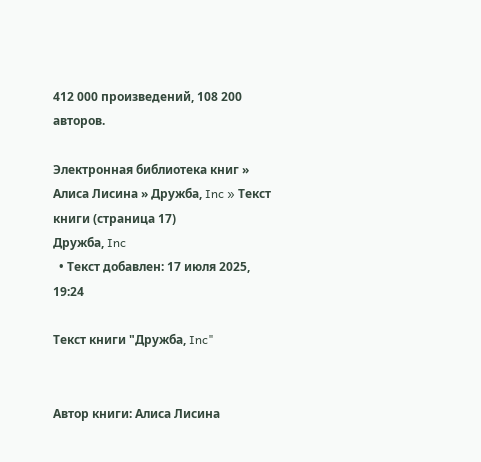412 000 произведений, 108 200 авторов.

Электронная библиотека книг » Алиса Лисина » Дружба, Inc » Текст книги (страница 17)
Дружба, Inc
  • Текст добавлен: 17 июля 2025, 19:24

Текст книги "Дружба, Inc"


Автор книги: Алиса Лисина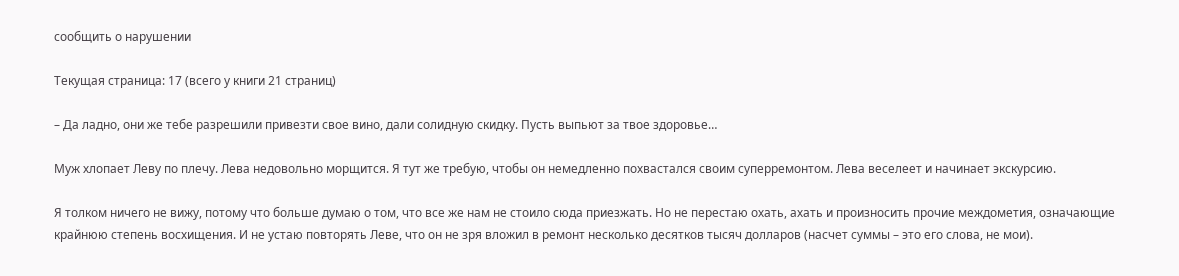сообщить о нарушении

Текущая страница: 17 (всего у книги 21 страниц)

– Да ладно, они же тебе разрешили привезти свое вино, дали солидную скидку. Пусть выпьют за твое здоровье…

Муж хлопает Леву по плечу. Лева недовольно морщится. Я тут же требую, чтобы он немедленно похвастался своим суперремонтом. Лева веселеет и начинает экскурсию.

Я толком ничего не вижу, потому что больше думаю о том, что все же нам не стоило сюда приезжать. Но не перестаю охать, ахать и произносить прочие междометия, означающие крайнюю степень восхищения. И не устаю повторять Леве, что он не зря вложил в ремонт несколько десятков тысяч долларов (насчет суммы – это его слова, не мои).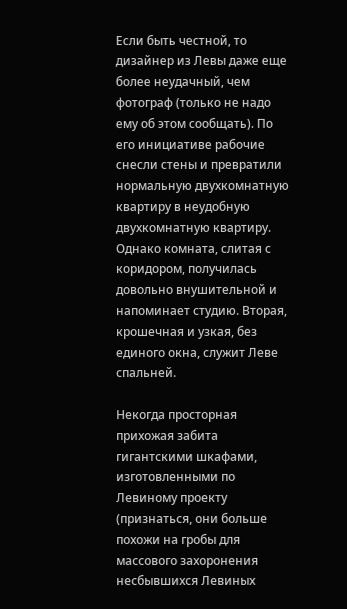Если быть честной, то дизайнер из Левы даже еще более неудачный, чем фотограф (только не надо ему об этом сообщать). По его инициативе рабочие снесли стены и превратили нормальную двухкомнатную квартиру в неудобную двухкомнатную квартиру. Однако комната, слитая с коридором, получилась довольно внушительной и напоминает студию. Вторая, крошечная и узкая, без единого окна, служит Леве спальней.

Некогда просторная прихожая забита гигантскими шкафами, изготовленными по Левиному проекту (признаться, они больше похожи на гробы для массового захоронения несбывшихся Левиных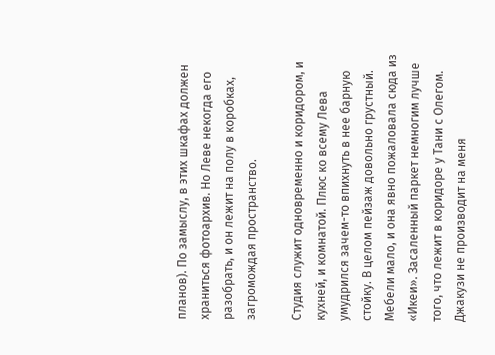планов). По замыслу, в этих шкафах должен храниться фотоархив. Но Леве некогда его разобрать, и он лежит на полу в коробках, загромождая пространство.

Студия служит одновременно и коридором, и кухней, и комнатой. Плюс ко всему Лева умудрился зачем-то впихнуть в нее барную стойку. В целом пейзаж довольно грустный. Мебели мало, и она явно пожаловала сюда из «Икеи». Засаленный паркет немногим лучше того, что лежит в коридоре у Тани с Олегом. Джакузи не производит на меня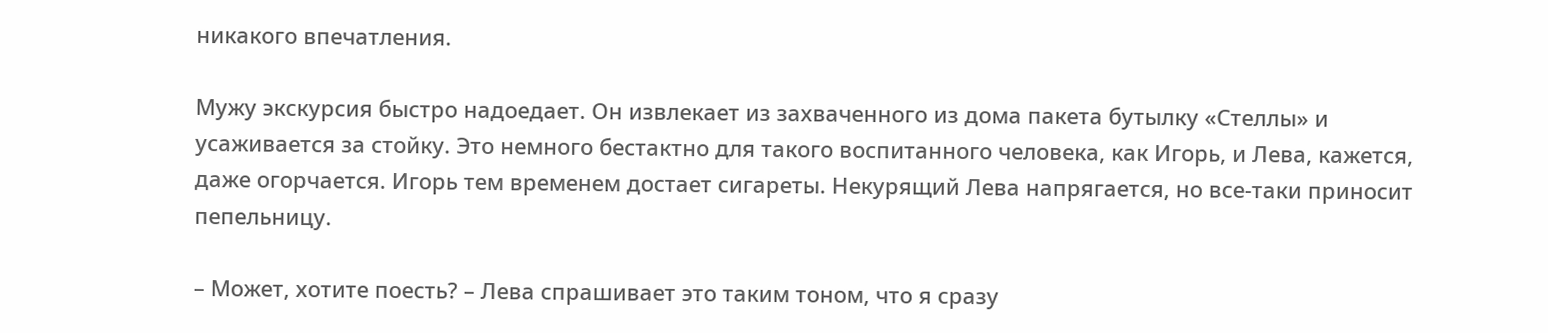никакого впечатления.

Мужу экскурсия быстро надоедает. Он извлекает из захваченного из дома пакета бутылку «Стеллы» и усаживается за стойку. Это немного бестактно для такого воспитанного человека, как Игорь, и Лева, кажется, даже огорчается. Игорь тем временем достает сигареты. Некурящий Лева напрягается, но все-таки приносит пепельницу.

– Может, хотите поесть? – Лева спрашивает это таким тоном, что я сразу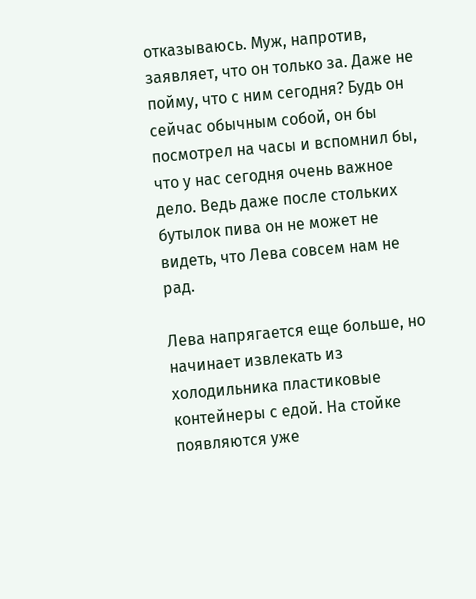отказываюсь. Муж, напротив, заявляет, что он только за. Даже не пойму, что с ним сегодня? Будь он сейчас обычным собой, он бы посмотрел на часы и вспомнил бы, что у нас сегодня очень важное дело. Ведь даже после стольких бутылок пива он не может не видеть, что Лева совсем нам не рад.

Лева напрягается еще больше, но начинает извлекать из холодильника пластиковые контейнеры с едой. На стойке появляются уже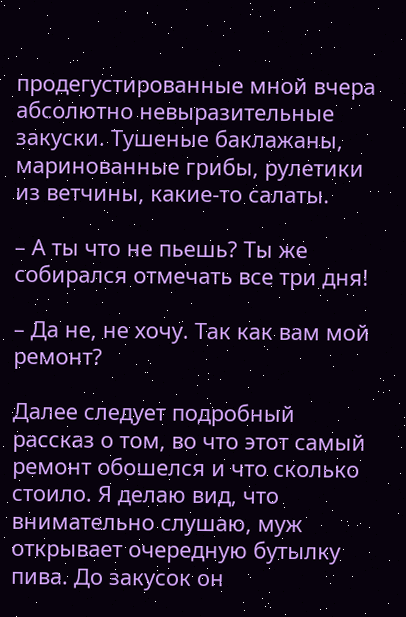продегустированные мной вчера абсолютно невыразительные закуски. Тушеные баклажаны, маринованные грибы, рулетики из ветчины, какие-то салаты.

– А ты что не пьешь? Ты же собирался отмечать все три дня!

– Да не, не хочу. Так как вам мой ремонт?

Далее следует подробный рассказ о том, во что этот самый ремонт обошелся и что сколько стоило. Я делаю вид, что внимательно слушаю, муж открывает очередную бутылку пива. До закусок он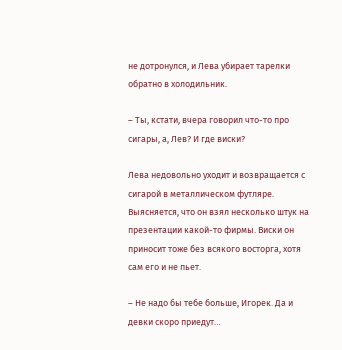не дотронулся, и Лева убирает тарелки обратно в холодильник.

– Ты, кстати, вчера говорил что-то про сигары, а, Лев? И где виски?

Лева недовольно уходит и возвращается с сигарой в металлическом футляре. Выясняется, что он взял несколько штук на презентации какой-то фирмы. Виски он приносит тоже без всякого восторга, хотя сам его и не пьет.

– Не надо бы тебе больше, Игорек. Да и девки скоро приедут…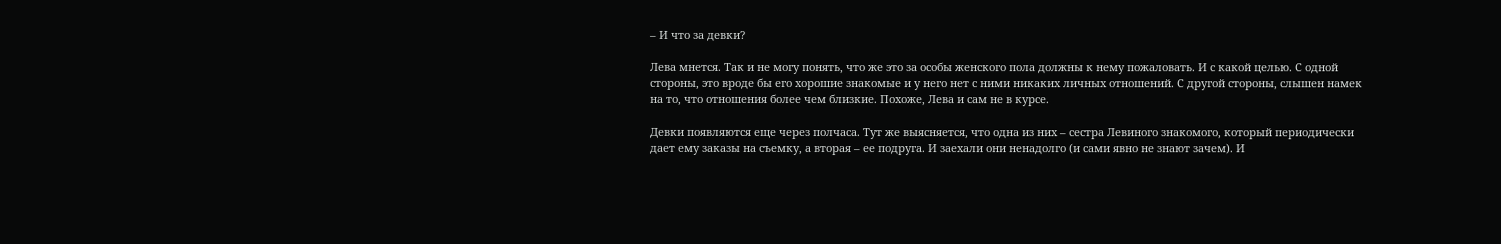– И что за девки?

Лева мнется. Так и не могу понять, что же это за особы женского пола должны к нему пожаловать. И с какой целью. С одной стороны, это вроде бы его хорошие знакомые и у него нет с ними никаких личных отношений. С другой стороны, слышен намек на то, что отношения более чем близкие. Похоже, Лева и сам не в курсе.

Девки появляются еще через полчаса. Тут же выясняется, что одна из них – сестра Левиного знакомого, который периодически дает ему заказы на съемку, а вторая – ее подруга. И заехали они ненадолго (и сами явно не знают зачем). И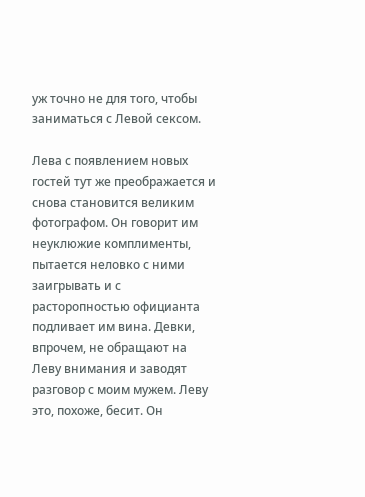уж точно не для того, чтобы заниматься с Левой сексом.

Лева с появлением новых гостей тут же преображается и снова становится великим фотографом. Он говорит им неуклюжие комплименты, пытается неловко с ними заигрывать и с расторопностью официанта подливает им вина. Девки, впрочем, не обращают на Леву внимания и заводят разговор с моим мужем. Леву это, похоже, бесит. Он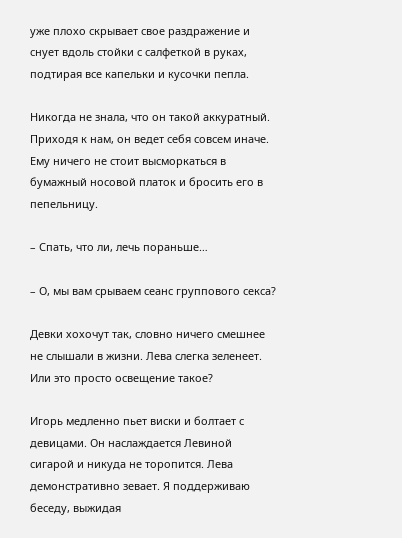уже плохо скрывает свое раздражение и снует вдоль стойки с салфеткой в руках, подтирая все капельки и кусочки пепла.

Никогда не знала, что он такой аккуратный. Приходя к нам, он ведет себя совсем иначе. Ему ничего не стоит высморкаться в бумажный носовой платок и бросить его в пепельницу.

– Спать, что ли, лечь пораньше…

– О, мы вам срываем сеанс группового секса?

Девки хохочут так, словно ничего смешнее не слышали в жизни. Лева слегка зеленеет. Или это просто освещение такое?

Игорь медленно пьет виски и болтает с девицами. Он наслаждается Левиной сигарой и никуда не торопится. Лева демонстративно зевает. Я поддерживаю беседу, выжидая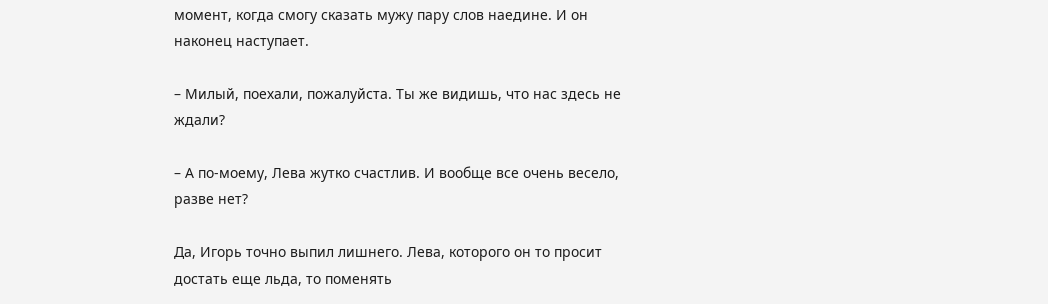момент, когда смогу сказать мужу пару слов наедине. И он наконец наступает.

– Милый, поехали, пожалуйста. Ты же видишь, что нас здесь не ждали?

– А по-моему, Лева жутко счастлив. И вообще все очень весело, разве нет?

Да, Игорь точно выпил лишнего. Лева, которого он то просит достать еще льда, то поменять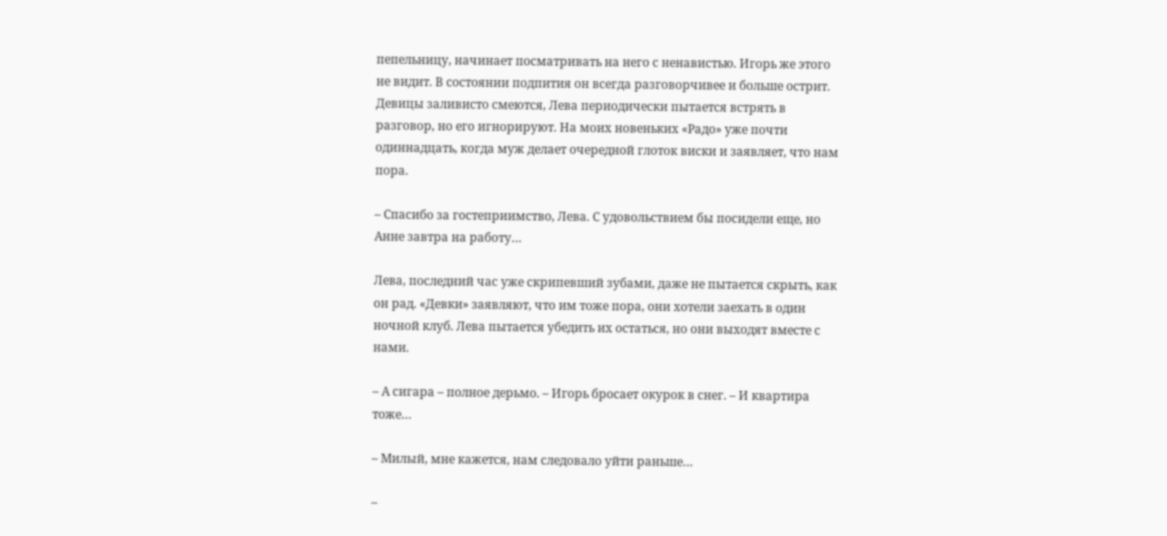пепельницу, начинает посматривать на него с ненавистью. Игорь же этого не видит. В состоянии подпития он всегда разговорчивее и больше острит. Девицы заливисто смеются, Лева периодически пытается встрять в разговор, но его игнорируют. На моих новеньких «Радо» уже почти одиннадцать, когда муж делает очередной глоток виски и заявляет, что нам пора.

– Спасибо за гостеприимство, Лева. С удовольствием бы посидели еще, но Анне завтра на работу…

Лева, последний час уже скрипевший зубами, даже не пытается скрыть, как он рад. «Девки» заявляют, что им тоже пора, они хотели заехать в один ночной клуб. Лева пытается убедить их остаться, но они выходят вместе с нами.

– А сигара – полное дерьмо. – Игорь бросает окурок в снег. – И квартира тоже…

– Милый, мне кажется, нам следовало уйти раньше…

–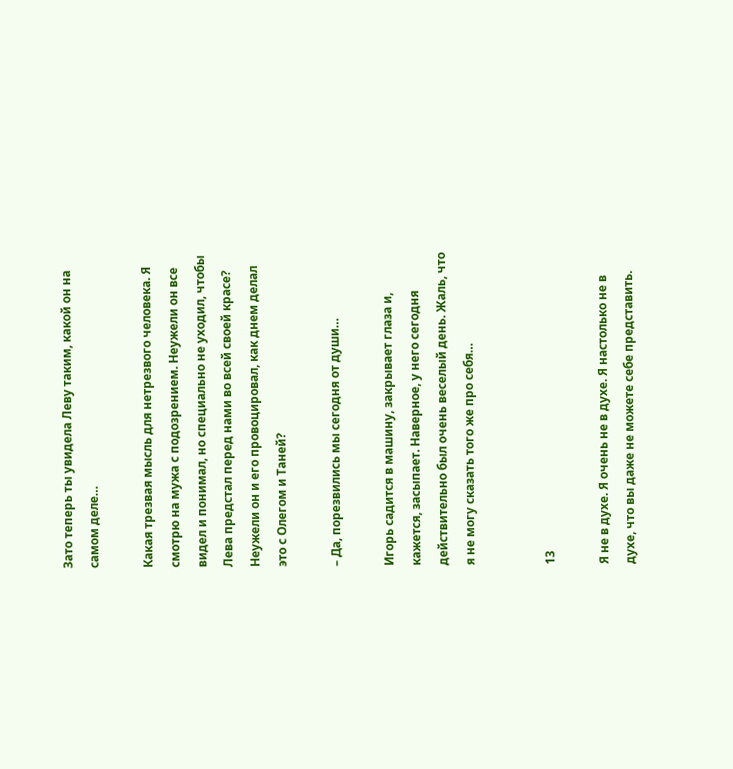Зато теперь ты увидела Леву таким, какой он на самом деле…

Какая трезвая мысль для нетрезвого человека. Я смотрю на мужа с подозрением. Неужели он все видел и понимал, но специально не уходил, чтобы Лева предстал перед нами во всей своей красе? Неужели он и его провоцировал, как днем делал это с Олегом и Таней?

– Да, порезвились мы сегодня от души…

Игорь садится в машину, закрывает глаза и, кажется, засыпает. Наверное, у него сегодня действительно был очень веселый день. Жаль, что я не могу сказать того же про себя…


13

Я не в духе. Я очень не в духе. Я настолько не в духе, что вы даже не можете себе представить.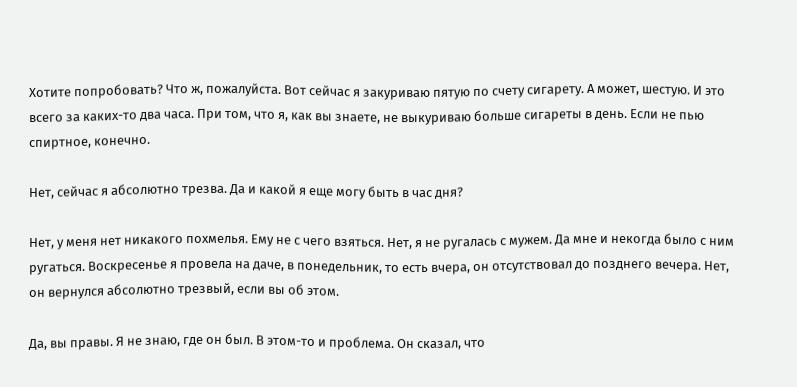Хотите попробовать? Что ж, пожалуйста. Вот сейчас я закуриваю пятую по счету сигарету. А может, шестую. И это всего за каких-то два часа. При том, что я, как вы знаете, не выкуриваю больше сигареты в день. Если не пью спиртное, конечно.

Нет, сейчас я абсолютно трезва. Да и какой я еще могу быть в час дня?

Нет, у меня нет никакого похмелья. Ему не с чего взяться. Нет, я не ругалась с мужем. Да мне и некогда было с ним ругаться. Воскресенье я провела на даче, в понедельник, то есть вчера, он отсутствовал до позднего вечера. Нет, он вернулся абсолютно трезвый, если вы об этом.

Да, вы правы. Я не знаю, где он был. В этом-то и проблема. Он сказал, что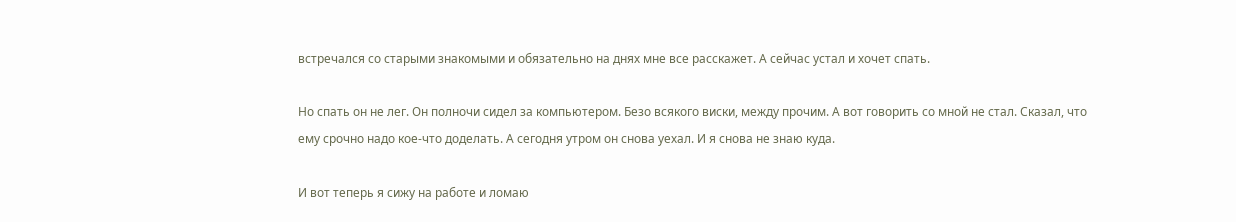встречался со старыми знакомыми и обязательно на днях мне все расскажет. А сейчас устал и хочет спать.

Но спать он не лег. Он полночи сидел за компьютером. Безо всякого виски, между прочим. А вот говорить со мной не стал. Сказал, что ему срочно надо кое-что доделать. А сегодня утром он снова уехал. И я снова не знаю куда.

И вот теперь я сижу на работе и ломаю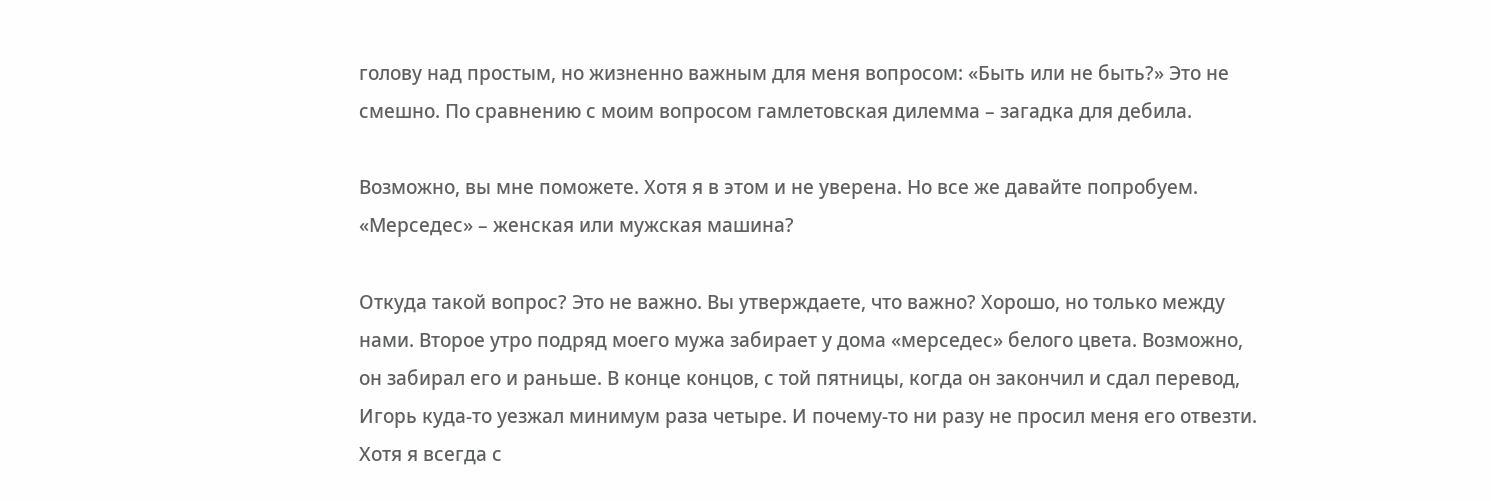голову над простым, но жизненно важным для меня вопросом: «Быть или не быть?» Это не смешно. По сравнению с моим вопросом гамлетовская дилемма – загадка для дебила.

Возможно, вы мне поможете. Хотя я в этом и не уверена. Но все же давайте попробуем. «Мерседес» – женская или мужская машина?

Откуда такой вопрос? Это не важно. Вы утверждаете, что важно? Хорошо, но только между нами. Второе утро подряд моего мужа забирает у дома «мерседес» белого цвета. Возможно, он забирал его и раньше. В конце концов, с той пятницы, когда он закончил и сдал перевод, Игорь куда-то уезжал минимум раза четыре. И почему-то ни разу не просил меня его отвезти. Хотя я всегда с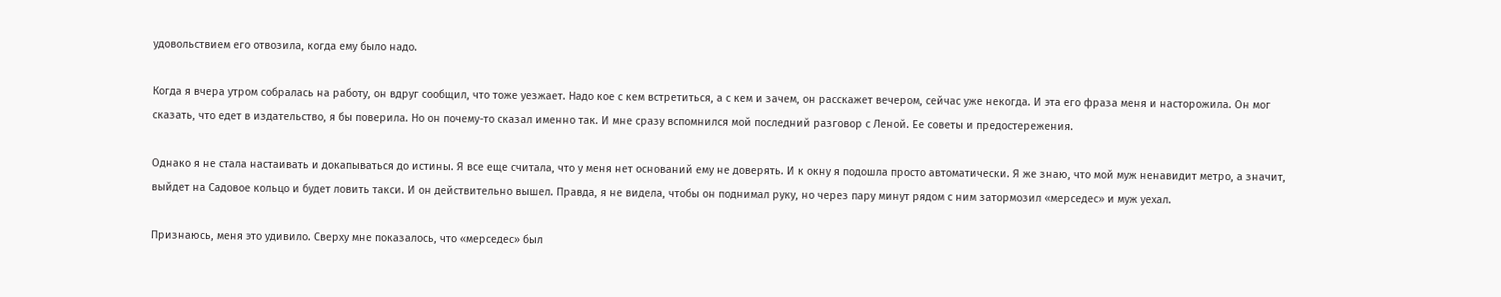удовольствием его отвозила, когда ему было надо.

Когда я вчера утром собралась на работу, он вдруг сообщил, что тоже уезжает. Надо кое с кем встретиться, а с кем и зачем, он расскажет вечером, сейчас уже некогда. И эта его фраза меня и насторожила. Он мог сказать, что едет в издательство, я бы поверила. Но он почему-то сказал именно так. И мне сразу вспомнился мой последний разговор с Леной. Ее советы и предостережения.

Однако я не стала настаивать и докапываться до истины. Я все еще считала, что у меня нет оснований ему не доверять. И к окну я подошла просто автоматически. Я же знаю, что мой муж ненавидит метро, а значит, выйдет на Садовое кольцо и будет ловить такси. И он действительно вышел. Правда, я не видела, чтобы он поднимал руку, но через пару минут рядом с ним затормозил «мерседес» и муж уехал.

Признаюсь, меня это удивило. Сверху мне показалось, что «мерседес» был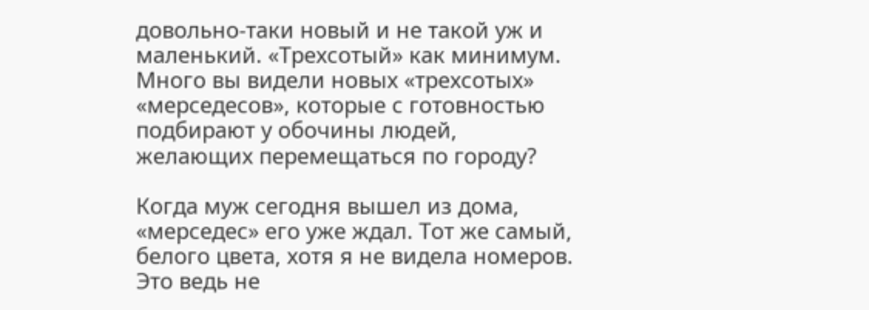довольно-таки новый и не такой уж и маленький. «Трехсотый» как минимум. Много вы видели новых «трехсотых» «мерседесов», которые с готовностью подбирают у обочины людей, желающих перемещаться по городу?

Когда муж сегодня вышел из дома, «мерседес» его уже ждал. Тот же самый, белого цвета, хотя я не видела номеров. Это ведь не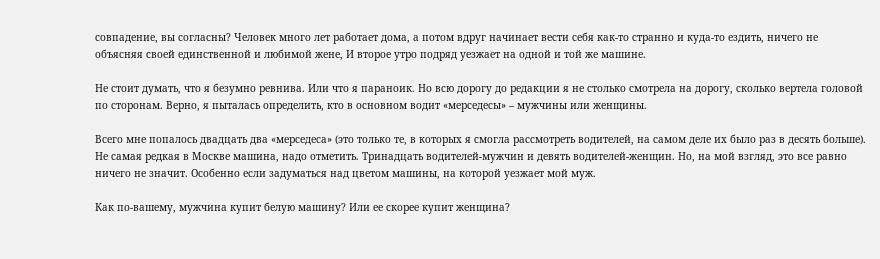совпадение, вы согласны? Человек много лет работает дома, а потом вдруг начинает вести себя как-то странно и куда-то ездить, ничего не объясняя своей единственной и любимой жене, И второе утро подряд уезжает на одной и той же машине.

Не стоит думать, что я безумно ревнива. Или что я параноик. Но всю дорогу до редакции я не столько смотрела на дорогу, сколько вертела головой по сторонам. Верно, я пыталась определить, кто в основном водит «мерседесы» – мужчины или женщины.

Всего мне попалось двадцать два «мерседеса» (это только те, в которых я смогла рассмотреть водителей, на самом деле их было раз в десять больше). Не самая редкая в Москве машина, надо отметить. Тринадцать водителей-мужчин и девять водителей-женщин. Но, на мой взгляд, это все равно ничего не значит. Особенно если задуматься над цветом машины, на которой уезжает мой муж.

Как по-вашему, мужчина купит белую машину? Или ее скорее купит женщина?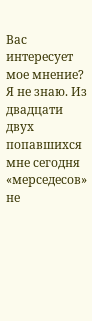Вас интересует мое мнение? Я не знаю. Из двадцати двух попавшихся мне сегодня «мерседесов» не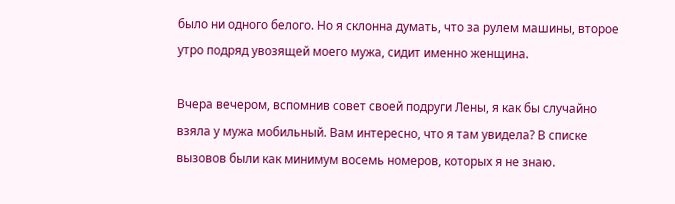было ни одного белого. Но я склонна думать, что за рулем машины, второе утро подряд увозящей моего мужа, сидит именно женщина.

Вчера вечером, вспомнив совет своей подруги Лены, я как бы случайно взяла у мужа мобильный. Вам интересно, что я там увидела? В списке вызовов были как минимум восемь номеров, которых я не знаю.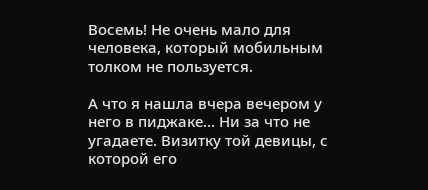Восемь! Не очень мало для человека, который мобильным толком не пользуется.

А что я нашла вчера вечером у него в пиджаке… Ни за что не угадаете. Визитку той девицы, с которой его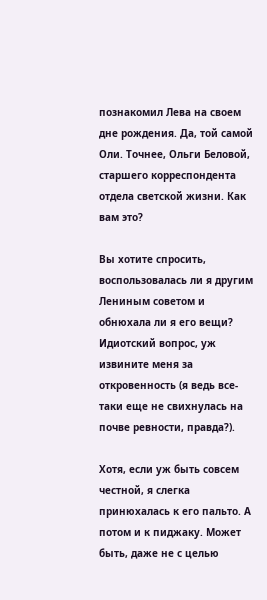познакомил Лева на своем дне рождения. Да, той самой Оли. Точнее, Ольги Беловой, старшего корреспондента отдела светской жизни. Как вам это?

Вы хотите спросить, воспользовалась ли я другим Лениным советом и обнюхала ли я его вещи? Идиотский вопрос, уж извините меня за откровенность (я ведь все-таки еще не свихнулась на почве ревности, правда?).

Хотя, если уж быть совсем честной, я слегка принюхалась к его пальто. А потом и к пиджаку. Может быть, даже не с целью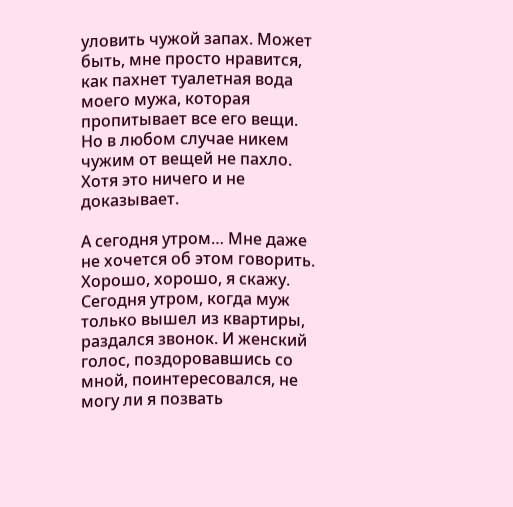уловить чужой запах. Может быть, мне просто нравится, как пахнет туалетная вода моего мужа, которая пропитывает все его вещи. Но в любом случае никем чужим от вещей не пахло. Хотя это ничего и не доказывает.

А сегодня утром… Мне даже не хочется об этом говорить. Хорошо, хорошо, я скажу. Сегодня утром, когда муж только вышел из квартиры, раздался звонок. И женский голос, поздоровавшись со мной, поинтересовался, не могу ли я позвать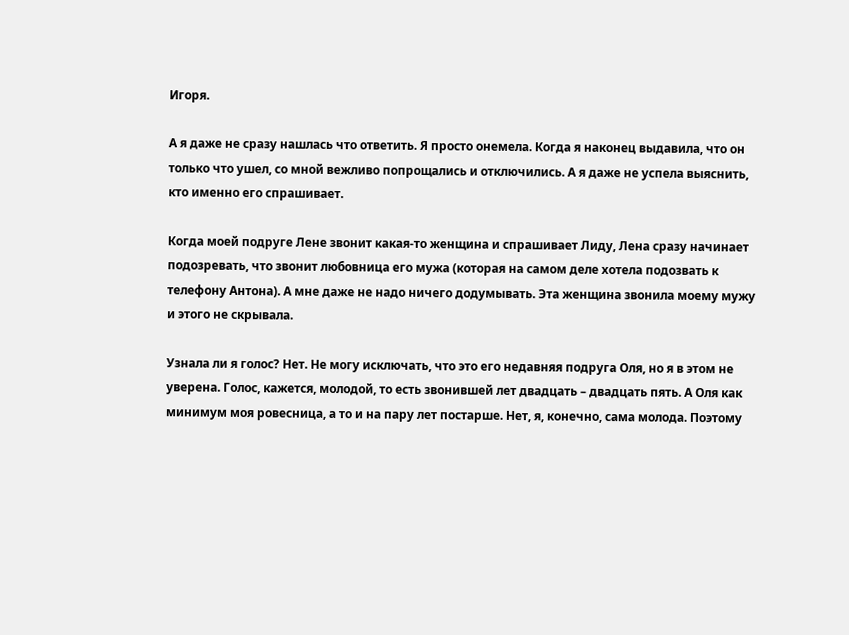Игоря.

А я даже не сразу нашлась что ответить. Я просто онемела. Когда я наконец выдавила, что он только что ушел, со мной вежливо попрощались и отключились. А я даже не успела выяснить, кто именно его спрашивает.

Когда моей подруге Лене звонит какая-то женщина и спрашивает Лиду, Лена сразу начинает подозревать, что звонит любовница его мужа (которая на самом деле хотела подозвать к телефону Антона). А мне даже не надо ничего додумывать. Эта женщина звонила моему мужу и этого не скрывала.

Узнала ли я голос? Нет. Не могу исключать, что это его недавняя подруга Оля, но я в этом не уверена. Голос, кажется, молодой, то есть звонившей лет двадцать – двадцать пять. А Оля как минимум моя ровесница, а то и на пару лет постарше. Нет, я, конечно, сама молода. Поэтому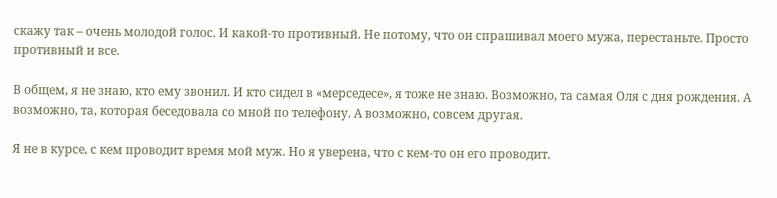скажу так – очень молодой голос. И какой-то противный. Не потому, что он спрашивал моего мужа, перестаньте. Просто противный и все.

В общем, я не знаю, кто ему звонил. И кто сидел в «мерседесе», я тоже не знаю. Возможно, та самая Оля с дня рождения. А возможно, та, которая беседовала со мной по телефону. А возможно, совсем другая.

Я не в курсе, с кем проводит время мой муж. Но я уверена, что с кем-то он его проводит.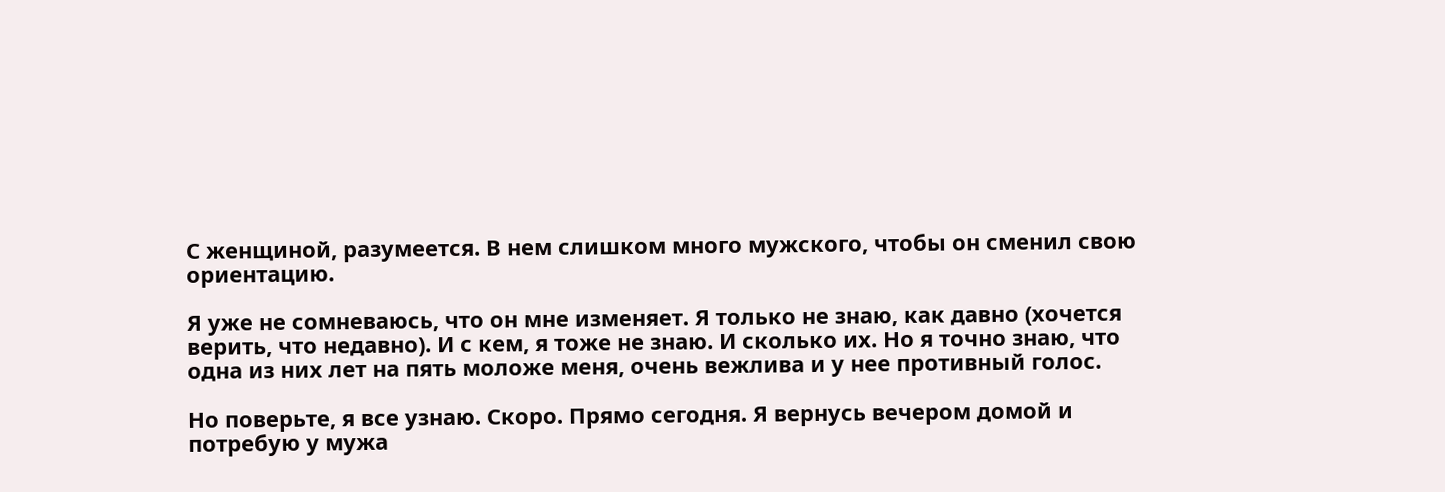С женщиной, разумеется. В нем слишком много мужского, чтобы он сменил свою ориентацию.

Я уже не сомневаюсь, что он мне изменяет. Я только не знаю, как давно (хочется верить, что недавно). И с кем, я тоже не знаю. И сколько их. Но я точно знаю, что одна из них лет на пять моложе меня, очень вежлива и у нее противный голос.

Но поверьте, я все узнаю. Скоро. Прямо сегодня. Я вернусь вечером домой и потребую у мужа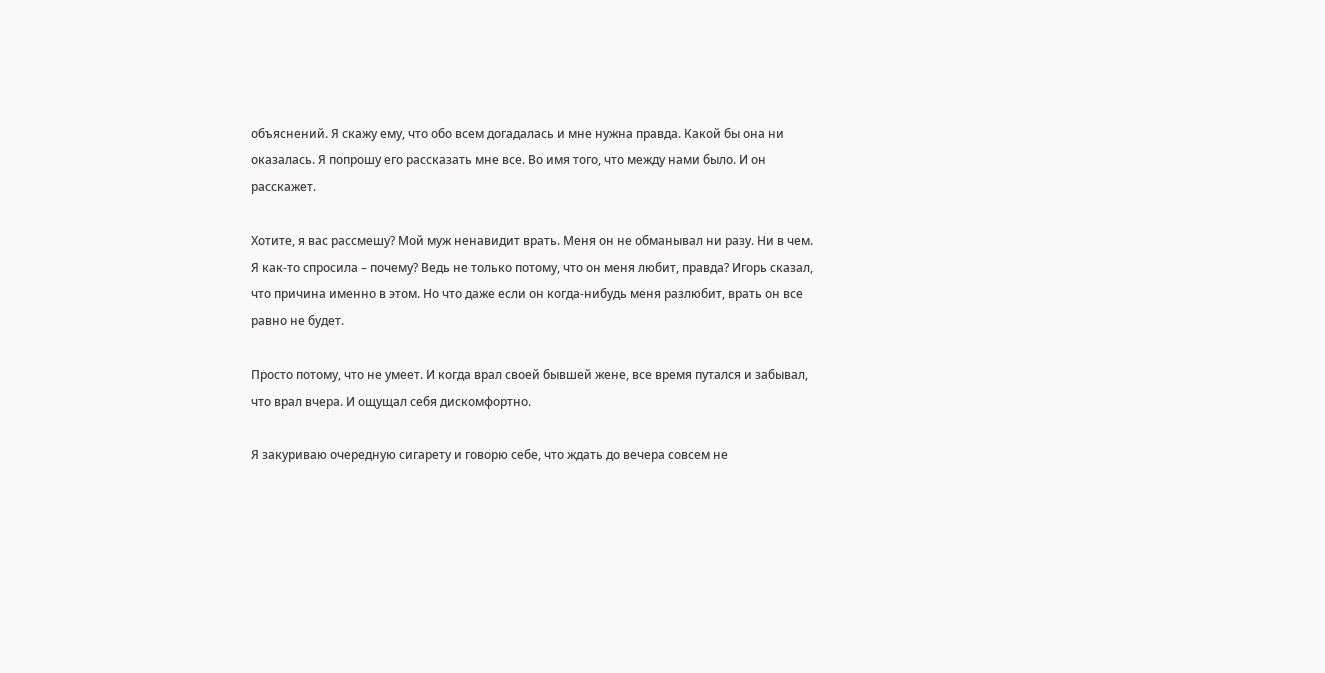объяснений. Я скажу ему, что обо всем догадалась и мне нужна правда. Какой бы она ни оказалась. Я попрошу его рассказать мне все. Во имя того, что между нами было. И он расскажет.

Хотите, я вас рассмешу? Мой муж ненавидит врать. Меня он не обманывал ни разу. Ни в чем. Я как-то спросила – почему? Ведь не только потому, что он меня любит, правда? Игорь сказал, что причина именно в этом. Но что даже если он когда-нибудь меня разлюбит, врать он все равно не будет.

Просто потому, что не умеет. И когда врал своей бывшей жене, все время путался и забывал, что врал вчера. И ощущал себя дискомфортно.

Я закуриваю очередную сигарету и говорю себе, что ждать до вечера совсем не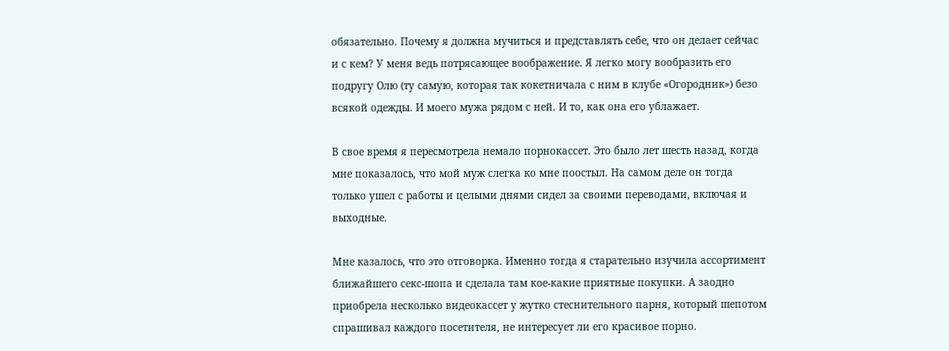обязательно. Почему я должна мучиться и представлять себе, что он делает сейчас и с кем? У меня ведь потрясающее воображение. Я легко могу вообразить его подругу Олю (ту самую, которая так кокетничала с ним в клубе «Огородник») безо всякой одежды. И моего мужа рядом с ней. И то, как она его ублажает.

В свое время я пересмотрела немало порнокассет. Это было лет шесть назад, когда мне показалось, что мой муж слегка ко мне поостыл. На самом деле он тогда только ушел с работы и целыми днями сидел за своими переводами, включая и выходные.

Мне казалось, что это отговорка. Именно тогда я старательно изучила ассортимент ближайшего секс-шопа и сделала там кое-какие приятные покупки. А заодно приобрела несколько видеокассет у жутко стеснительного парня, который шепотом спрашивал каждого посетителя, не интересует ли его красивое порно.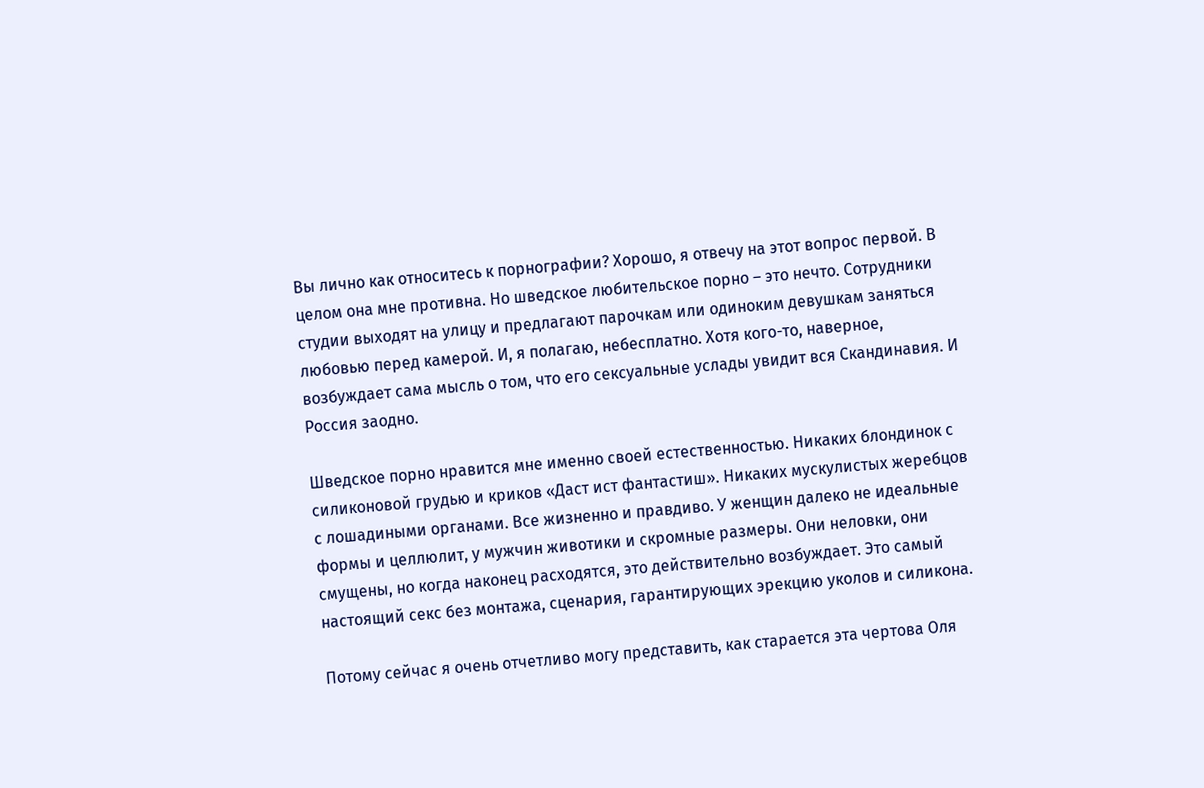Вы лично как относитесь к порнографии? Хорошо, я отвечу на этот вопрос первой. В целом она мне противна. Но шведское любительское порно – это нечто. Сотрудники студии выходят на улицу и предлагают парочкам или одиноким девушкам заняться любовью перед камерой. И, я полагаю, небесплатно. Хотя кого-то, наверное, возбуждает сама мысль о том, что его сексуальные услады увидит вся Скандинавия. И Россия заодно.

Шведское порно нравится мне именно своей естественностью. Никаких блондинок с силиконовой грудью и криков «Даст ист фантастиш». Никаких мускулистых жеребцов с лошадиными органами. Все жизненно и правдиво. У женщин далеко не идеальные формы и целлюлит, у мужчин животики и скромные размеры. Они неловки, они смущены, но когда наконец расходятся, это действительно возбуждает. Это самый настоящий секс без монтажа, сценария, гарантирующих эрекцию уколов и силикона.

Потому сейчас я очень отчетливо могу представить, как старается эта чертова Оля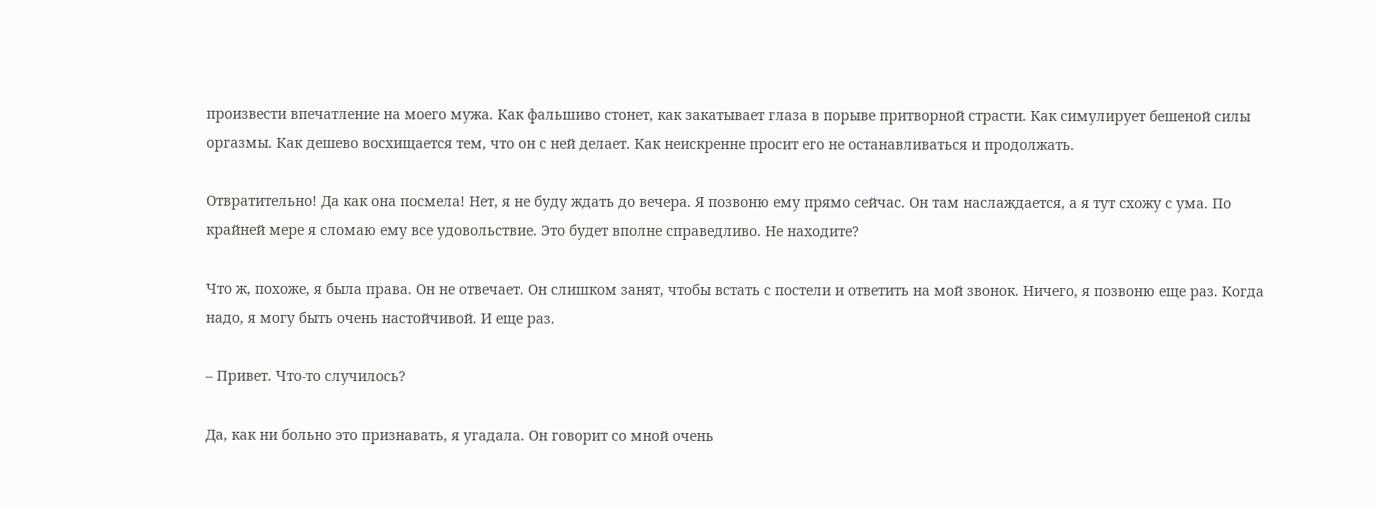произвести впечатление на моего мужа. Как фальшиво стонет, как закатывает глаза в порыве притворной страсти. Как симулирует бешеной силы оргазмы. Как дешево восхищается тем, что он с ней делает. Как неискренне просит его не останавливаться и продолжать.

Отвратительно! Да как она посмела! Нет, я не буду ждать до вечера. Я позвоню ему прямо сейчас. Он там наслаждается, а я тут схожу с ума. По крайней мере я сломаю ему все удовольствие. Это будет вполне справедливо. Не находите?

Что ж, похоже, я была права. Он не отвечает. Он слишком занят, чтобы встать с постели и ответить на мой звонок. Ничего, я позвоню еще раз. Когда надо, я могу быть очень настойчивой. И еще раз.

– Привет. Что-то случилось?

Да, как ни больно это признавать, я угадала. Он говорит со мной очень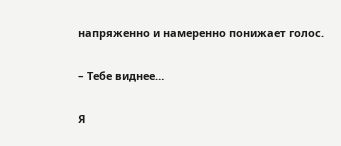напряженно и намеренно понижает голос.

– Тебе виднее…

Я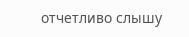отчетливо слышу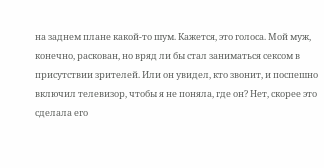на заднем плане какой-то шум. Кажется, это голоса. Мой муж, конечно, раскован, но вряд ли бы стал заниматься сексом в присутствии зрителей. Или он увидел, кто звонит, и поспешно включил телевизор, чтобы я не поняла, где он? Нет, скорее это сделала его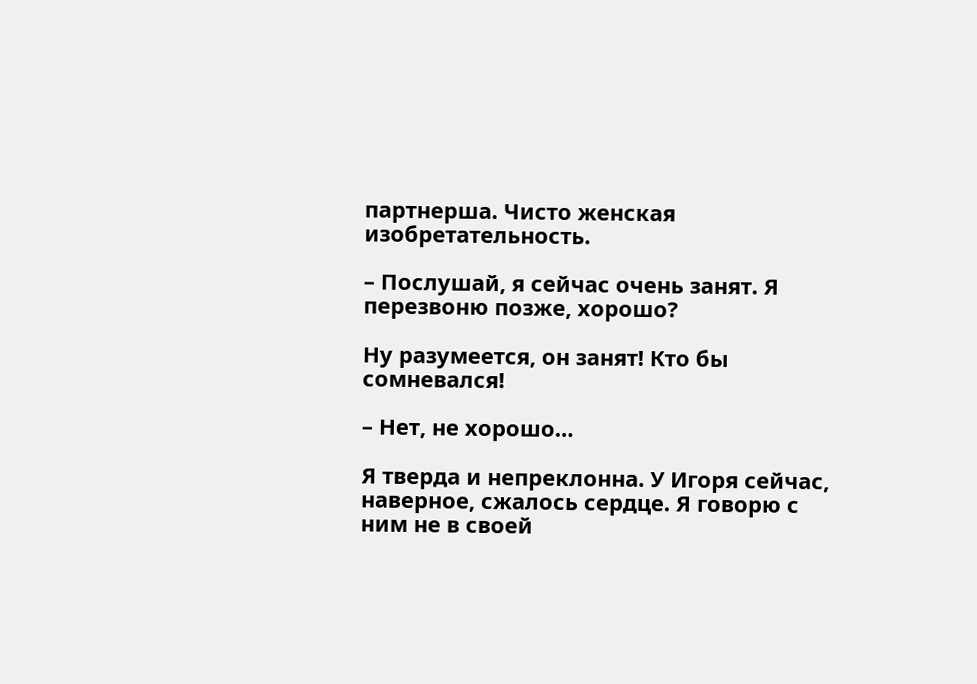партнерша. Чисто женская изобретательность.

– Послушай, я сейчас очень занят. Я перезвоню позже, хорошо?

Ну разумеется, он занят! Кто бы сомневался!

– Нет, не хорошо…

Я тверда и непреклонна. У Игоря сейчас, наверное, сжалось сердце. Я говорю с ним не в своей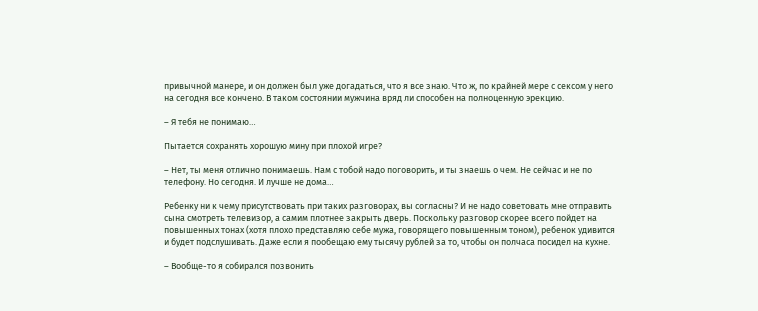привычной манере, и он должен был уже догадаться, что я все знаю. Что ж, по крайней мере с сексом у него на сегодня все кончено. В таком состоянии мужчина вряд ли способен на полноценную эрекцию.

– Я тебя не понимаю…

Пытается сохранять хорошую мину при плохой игре?

– Нет, ты меня отлично понимаешь. Нам с тобой надо поговорить, и ты знаешь о чем. Не сейчас и не по телефону. Но сегодня. И лучше не дома…

Ребенку ни к чему присутствовать при таких разговорах, вы согласны? И не надо советовать мне отправить сына смотреть телевизор, а самим плотнее закрыть дверь. Поскольку разговор скорее всего пойдет на повышенных тонах (хотя плохо представляю себе мужа, говорящего повышенным тоном), ребенок удивится и будет подслушивать. Даже если я пообещаю ему тысячу рублей за то, чтобы он полчаса посидел на кухне.

– Вообще-то я собирался позвонить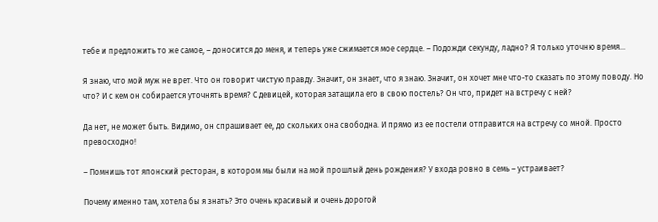тебе и предложить то же самое, – доносится до меня, и теперь уже сжимается мое сердце. – Подожди секунду, ладно? Я только уточню время…

Я знаю, что мой муж не врет. Что он говорит чистую правду. Значит, он знает, что я знаю. Значит, он хочет мне что-то сказать по этому поводу. Но что? И с кем он собирается уточнять время? С девицей, которая затащила его в свою постель? Он что, придет на встречу с ней?

Да нет, не может быть. Видимо, он спрашивает ее, до скольких она свободна. И прямо из ее постели отправится на встречу со мной. Просто превосходно!

– Помнишь тот японский ресторан, в котором мы были на мой прошлый день рождения? У входа ровно в семь – устраивает?

Почему именно там, хотела бы я знать? Это очень красивый и очень дорогой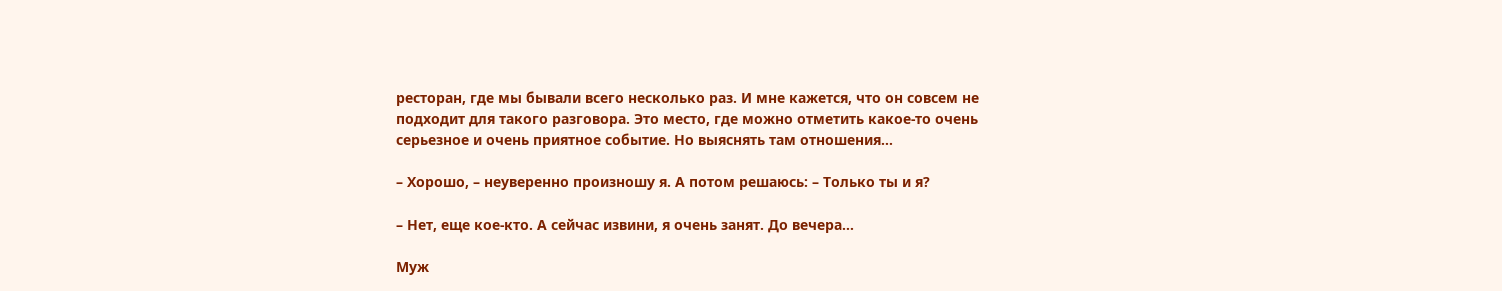ресторан, где мы бывали всего несколько раз. И мне кажется, что он совсем не подходит для такого разговора. Это место, где можно отметить какое-то очень серьезное и очень приятное событие. Но выяснять там отношения…

– Хорошо, – неуверенно произношу я. А потом решаюсь: – Только ты и я?

– Нет, еще кое-кто. А сейчас извини, я очень занят. До вечера…

Муж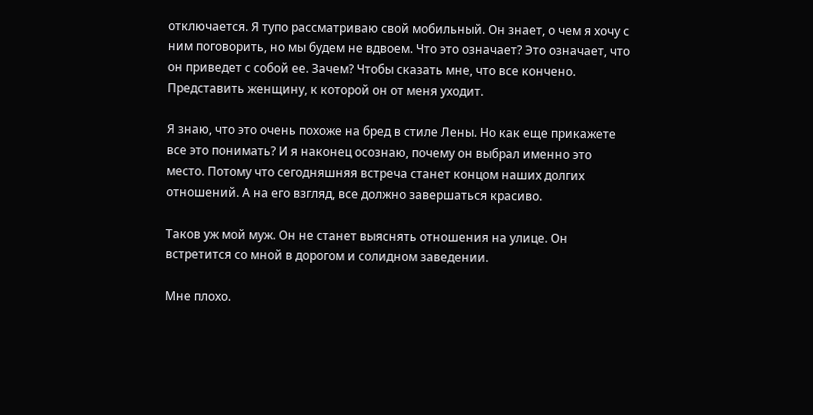отключается. Я тупо рассматриваю свой мобильный. Он знает, о чем я хочу с ним поговорить, но мы будем не вдвоем. Что это означает? Это означает, что он приведет с собой ее. Зачем? Чтобы сказать мне, что все кончено. Представить женщину, к которой он от меня уходит.

Я знаю, что это очень похоже на бред в стиле Лены. Но как еще прикажете все это понимать? И я наконец осознаю, почему он выбрал именно это место. Потому что сегодняшняя встреча станет концом наших долгих отношений. А на его взгляд, все должно завершаться красиво.

Таков уж мой муж. Он не станет выяснять отношения на улице. Он встретится со мной в дорогом и солидном заведении.

Мне плохо.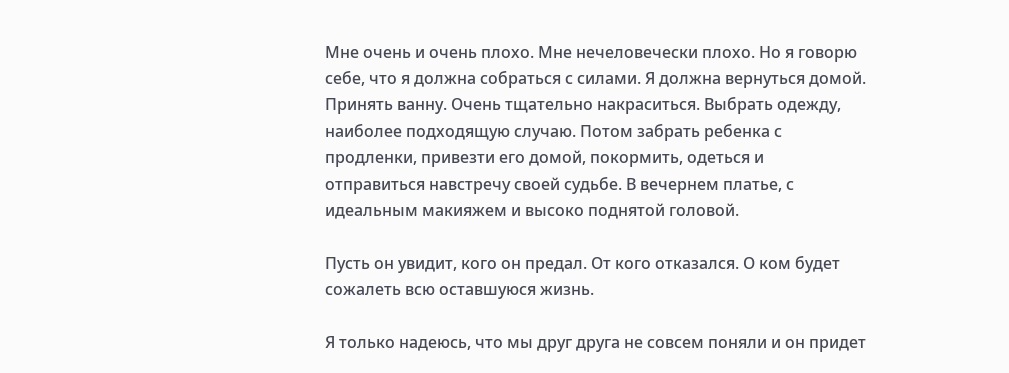Мне очень и очень плохо. Мне нечеловечески плохо. Но я говорю себе, что я должна собраться с силами. Я должна вернуться домой. Принять ванну. Очень тщательно накраситься. Выбрать одежду, наиболее подходящую случаю. Потом забрать ребенка с продленки, привезти его домой, покормить, одеться и отправиться навстречу своей судьбе. В вечернем платье, с идеальным макияжем и высоко поднятой головой.

Пусть он увидит, кого он предал. От кого отказался. О ком будет сожалеть всю оставшуюся жизнь.

Я только надеюсь, что мы друг друга не совсем поняли и он придет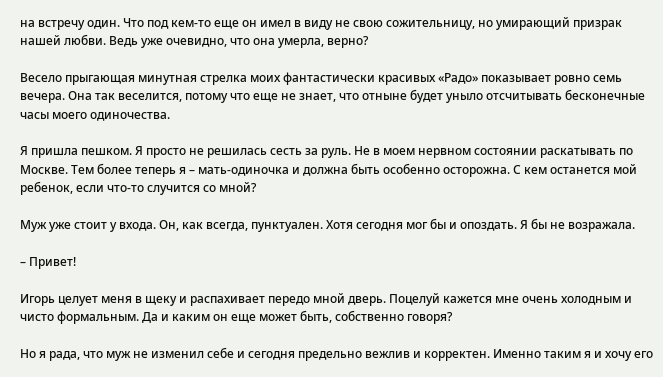на встречу один. Что под кем-то еще он имел в виду не свою сожительницу, но умирающий призрак нашей любви. Ведь уже очевидно, что она умерла, верно?

Весело прыгающая минутная стрелка моих фантастически красивых «Радо» показывает ровно семь вечера. Она так веселится, потому что еще не знает, что отныне будет уныло отсчитывать бесконечные часы моего одиночества.

Я пришла пешком. Я просто не решилась сесть за руль. Не в моем нервном состоянии раскатывать по Москве. Тем более теперь я – мать-одиночка и должна быть особенно осторожна. С кем останется мой ребенок, если что-то случится со мной?

Муж уже стоит у входа. Он, как всегда, пунктуален. Хотя сегодня мог бы и опоздать. Я бы не возражала.

– Привет!

Игорь целует меня в щеку и распахивает передо мной дверь. Поцелуй кажется мне очень холодным и чисто формальным. Да и каким он еще может быть, собственно говоря?

Но я рада, что муж не изменил себе и сегодня предельно вежлив и корректен. Именно таким я и хочу его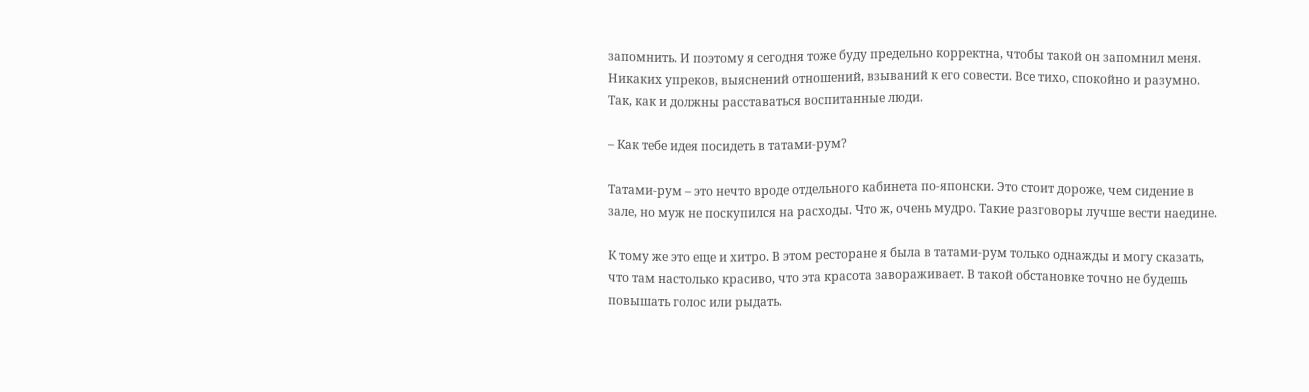запомнить. И поэтому я сегодня тоже буду предельно корректна, чтобы такой он запомнил меня. Никаких упреков, выяснений отношений, взываний к его совести. Все тихо, спокойно и разумно. Так, как и должны расставаться воспитанные люди.

– Как тебе идея посидеть в татами-рум?

Татами-рум – это нечто вроде отдельного кабинета по-японски. Это стоит дороже, чем сидение в зале, но муж не поскупился на расходы. Что ж, очень мудро. Такие разговоры лучше вести наедине.

К тому же это еще и хитро. В этом ресторане я была в татами-рум только однажды и могу сказать, что там настолько красиво, что эта красота завораживает. В такой обстановке точно не будешь повышать голос или рыдать.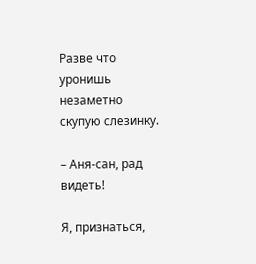Разве что уронишь незаметно скупую слезинку.

– Аня-сан, рад видеть!

Я, признаться,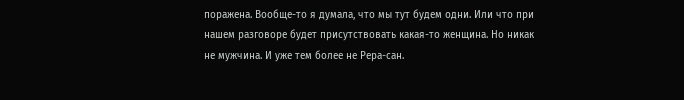поражена. Вообще-то я думала, что мы тут будем одни. Или что при нашем разговоре будет присутствовать какая-то женщина. Но никак не мужчина. И уже тем более не Рера-сан.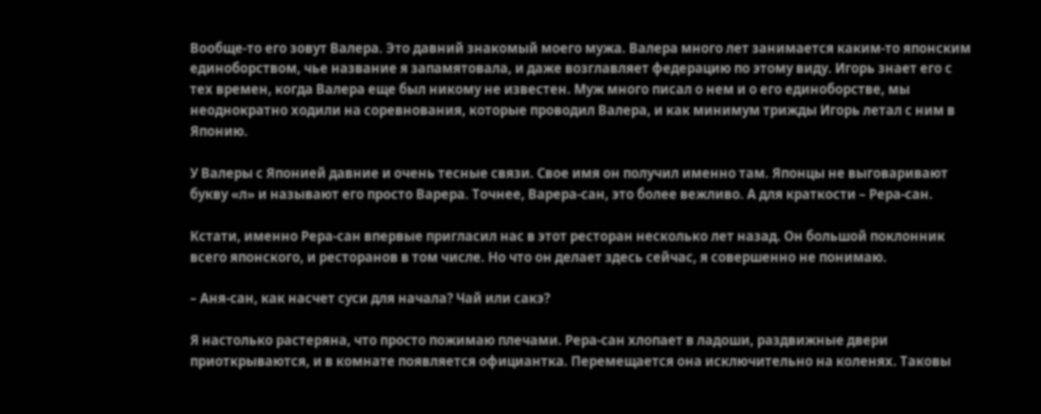Вообще-то его зовут Валера. Это давний знакомый моего мужа. Валера много лет занимается каким-то японским единоборством, чье название я запамятовала, и даже возглавляет федерацию по этому виду. Игорь знает его с тех времен, когда Валера еще был никому не известен. Муж много писал о нем и о его единоборстве, мы неоднократно ходили на соревнования, которые проводил Валера, и как минимум трижды Игорь летал с ним в Японию.

У Валеры с Японией давние и очень тесные связи. Свое имя он получил именно там. Японцы не выговаривают букву «л» и называют его просто Варера. Точнее, Варера-сан, это более вежливо. А для краткости – Рера-сан.

Кстати, именно Рера-сан впервые пригласил нас в этот ресторан несколько лет назад. Он большой поклонник всего японского, и ресторанов в том числе. Но что он делает здесь сейчас, я совершенно не понимаю.

– Аня-сан, как насчет суси для начала? Чай или сакэ?

Я настолько растеряна, что просто пожимаю плечами. Рера-сан хлопает в ладоши, раздвижные двери приоткрываются, и в комнате появляется официантка. Перемещается она исключительно на коленях. Таковы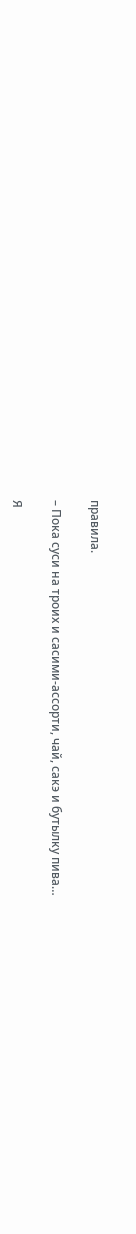правила.

– Пока суси на троих и сасими-ассорти, чай, сакэ и бутылку пива…

Я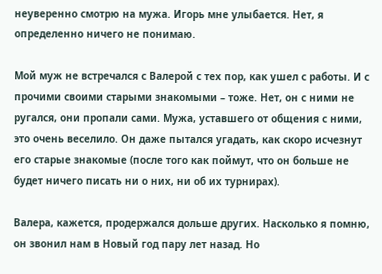неуверенно смотрю на мужа. Игорь мне улыбается. Нет, я определенно ничего не понимаю.

Мой муж не встречался с Валерой с тех пор, как ушел с работы. И с прочими своими старыми знакомыми – тоже. Нет, он с ними не ругался, они пропали сами. Мужа, уставшего от общения с ними, это очень веселило. Он даже пытался угадать, как скоро исчезнут его старые знакомые (после того как поймут, что он больше не будет ничего писать ни о них, ни об их турнирах).

Валера, кажется, продержался дольше других. Насколько я помню, он звонил нам в Новый год пару лет назад. Но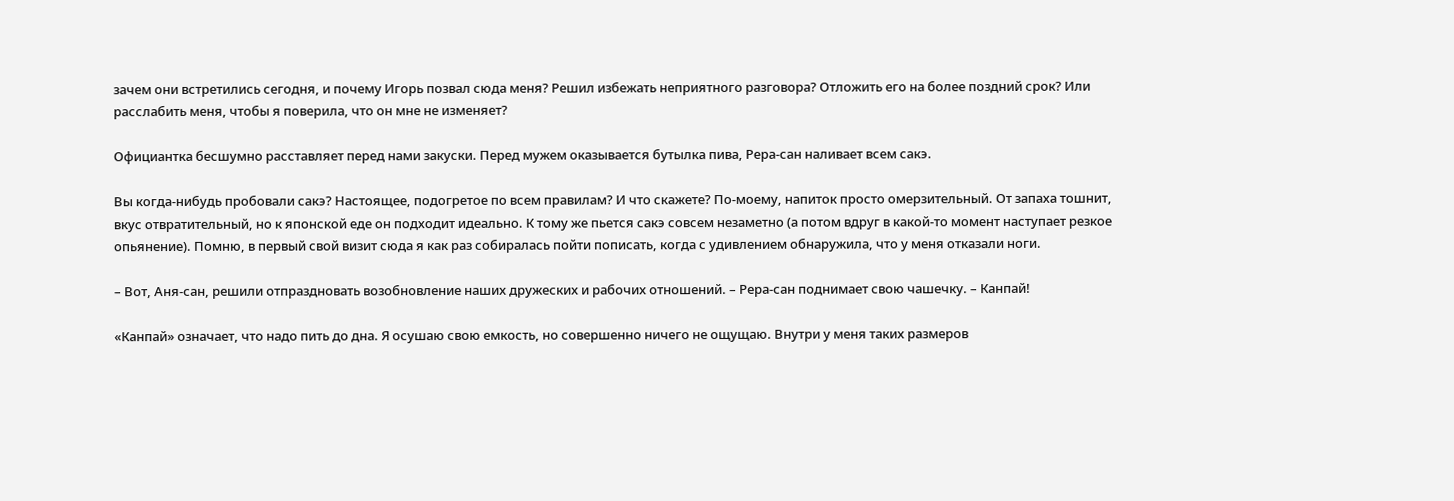зачем они встретились сегодня, и почему Игорь позвал сюда меня? Решил избежать неприятного разговора? Отложить его на более поздний срок? Или расслабить меня, чтобы я поверила, что он мне не изменяет?

Официантка бесшумно расставляет перед нами закуски. Перед мужем оказывается бутылка пива, Рера-сан наливает всем сакэ.

Вы когда-нибудь пробовали сакэ? Настоящее, подогретое по всем правилам? И что скажете? По-моему, напиток просто омерзительный. От запаха тошнит, вкус отвратительный, но к японской еде он подходит идеально. К тому же пьется сакэ совсем незаметно (а потом вдруг в какой-то момент наступает резкое опьянение). Помню, в первый свой визит сюда я как раз собиралась пойти пописать, когда с удивлением обнаружила, что у меня отказали ноги.

– Вот, Аня-сан, решили отпраздновать возобновление наших дружеских и рабочих отношений. – Рера-сан поднимает свою чашечку. – Канпай!

«Канпай» означает, что надо пить до дна. Я осушаю свою емкость, но совершенно ничего не ощущаю. Внутри у меня таких размеров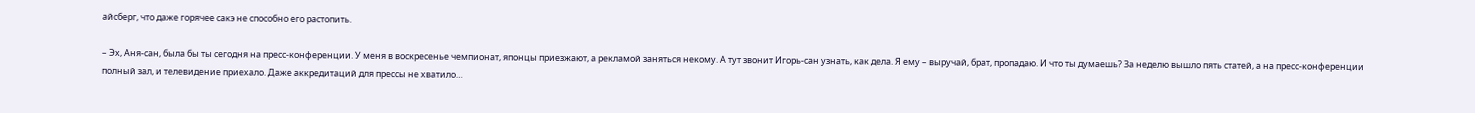айсберг, что даже горячее сакэ не способно его растопить.

– Эх, Аня-сан, была бы ты сегодня на пресс-конференции. У меня в воскресенье чемпионат, японцы приезжают, а рекламой заняться некому. А тут звонит Игорь-сан узнать, как дела. Я ему – выручай, брат, пропадаю. И что ты думаешь? За неделю вышло пять статей, а на пресс-конференции полный зал, и телевидение приехало. Даже аккредитаций для прессы не хватило…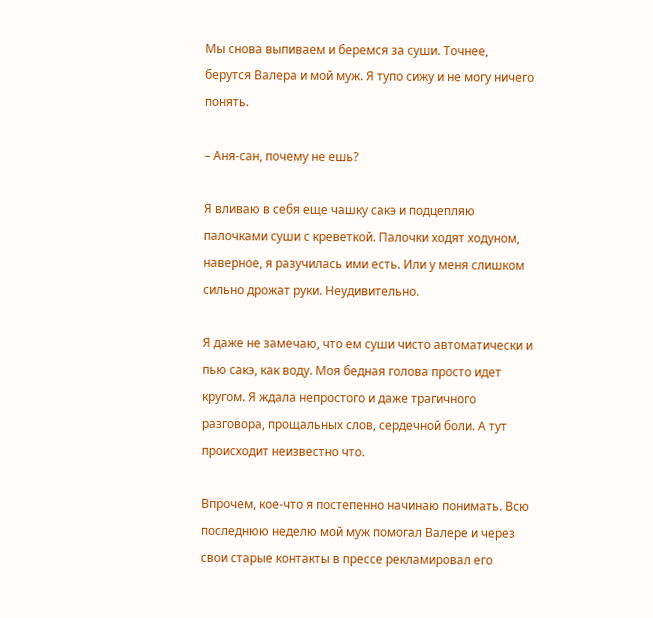Мы снова выпиваем и беремся за суши. Точнее, берутся Валера и мой муж. Я тупо сижу и не могу ничего понять.

– Аня-сан, почему не ешь?

Я вливаю в себя еще чашку сакэ и подцепляю палочками суши с креветкой. Палочки ходят ходуном, наверное, я разучилась ими есть. Или у меня слишком сильно дрожат руки. Неудивительно.

Я даже не замечаю, что ем суши чисто автоматически и пью сакэ, как воду. Моя бедная голова просто идет кругом. Я ждала непростого и даже трагичного разговора, прощальных слов, сердечной боли. А тут происходит неизвестно что.

Впрочем, кое-что я постепенно начинаю понимать. Всю последнюю неделю мой муж помогал Валере и через свои старые контакты в прессе рекламировал его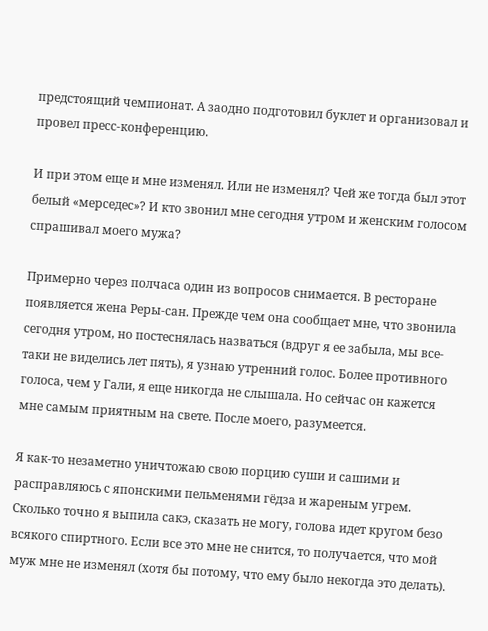предстоящий чемпионат. А заодно подготовил буклет и организовал и провел пресс-конференцию.

И при этом еще и мне изменял. Или не изменял? Чей же тогда был этот белый «мерседес»? И кто звонил мне сегодня утром и женским голосом спрашивал моего мужа?

Примерно через полчаса один из вопросов снимается. В ресторане появляется жена Реры-сан. Прежде чем она сообщает мне, что звонила сегодня утром, но постеснялась назваться (вдруг я ее забыла, мы все-таки не виделись лет пять), я узнаю утренний голос. Более противного голоса, чем у Гали, я еще никогда не слышала. Но сейчас он кажется мне самым приятным на свете. После моего, разумеется.

Я как-то незаметно уничтожаю свою порцию суши и сашими и расправляюсь с японскими пельменями гёдза и жареным угрем. Сколько точно я выпила сакэ, сказать не могу, голова идет кругом безо всякого спиртного. Если все это мне не снится, то получается, что мой муж мне не изменял (хотя бы потому, что ему было некогда это делать).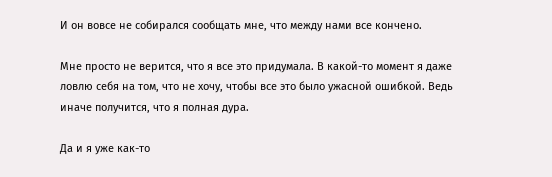И он вовсе не собирался сообщать мне, что между нами все кончено.

Мне просто не верится, что я все это придумала. В какой-то момент я даже ловлю себя на том, что не хочу, чтобы все это было ужасной ошибкой. Ведь иначе получится, что я полная дура.

Да и я уже как-то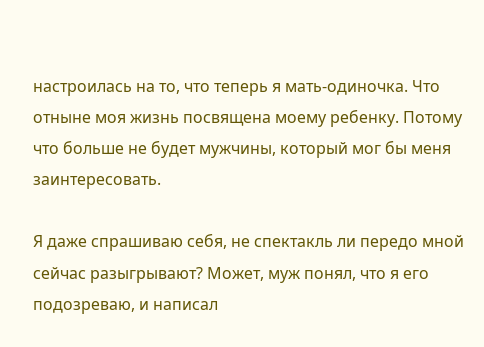настроилась на то, что теперь я мать-одиночка. Что отныне моя жизнь посвящена моему ребенку. Потому что больше не будет мужчины, который мог бы меня заинтересовать.

Я даже спрашиваю себя, не спектакль ли передо мной сейчас разыгрывают? Может, муж понял, что я его подозреваю, и написал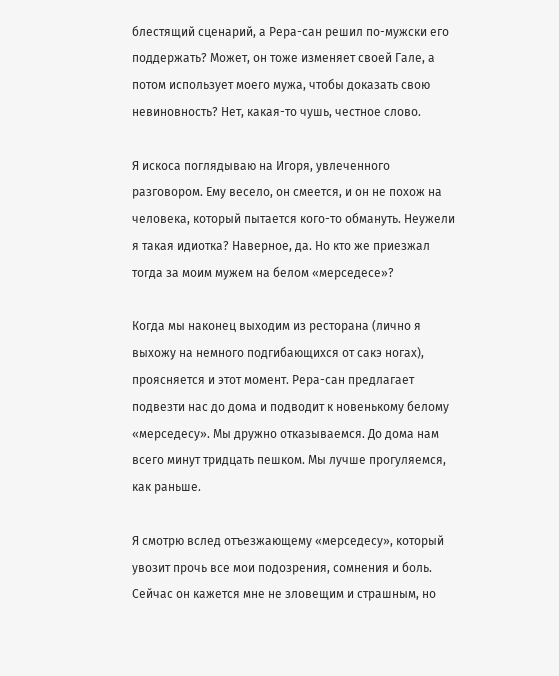блестящий сценарий, а Рера-сан решил по-мужски его поддержать? Может, он тоже изменяет своей Гале, а потом использует моего мужа, чтобы доказать свою невиновность? Нет, какая-то чушь, честное слово.

Я искоса поглядываю на Игоря, увлеченного разговором. Ему весело, он смеется, и он не похож на человека, который пытается кого-то обмануть. Неужели я такая идиотка? Наверное, да. Но кто же приезжал тогда за моим мужем на белом «мерседесе»?

Когда мы наконец выходим из ресторана (лично я выхожу на немного подгибающихся от сакэ ногах), проясняется и этот момент. Рера-сан предлагает подвезти нас до дома и подводит к новенькому белому «мерседесу». Мы дружно отказываемся. До дома нам всего минут тридцать пешком. Мы лучше прогуляемся, как раньше.

Я смотрю вслед отъезжающему «мерседесу», который увозит прочь все мои подозрения, сомнения и боль. Сейчас он кажется мне не зловещим и страшным, но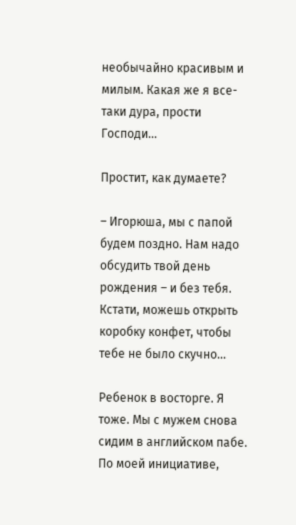необычайно красивым и милым. Какая же я все-таки дура, прости Господи…

Простит, как думаете?

– Игорюша, мы с папой будем поздно. Нам надо обсудить твой день рождения – и без тебя. Кстати, можешь открыть коробку конфет, чтобы тебе не было скучно…

Ребенок в восторге. Я тоже. Мы с мужем снова сидим в английском пабе. По моей инициативе,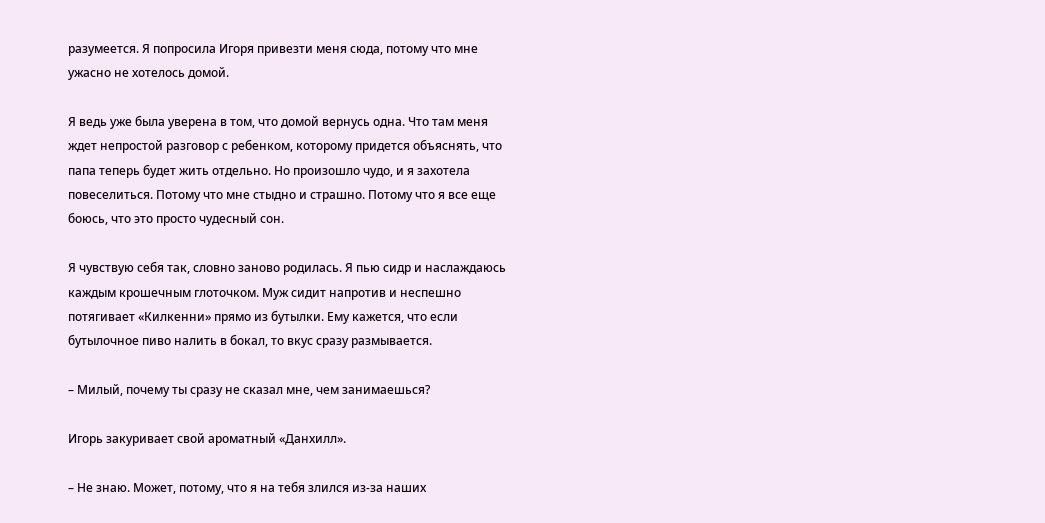разумеется. Я попросила Игоря привезти меня сюда, потому что мне ужасно не хотелось домой.

Я ведь уже была уверена в том, что домой вернусь одна. Что там меня ждет непростой разговор с ребенком, которому придется объяснять, что папа теперь будет жить отдельно. Но произошло чудо, и я захотела повеселиться. Потому что мне стыдно и страшно. Потому что я все еще боюсь, что это просто чудесный сон.

Я чувствую себя так, словно заново родилась. Я пью сидр и наслаждаюсь каждым крошечным глоточком. Муж сидит напротив и неспешно потягивает «Килкенни» прямо из бутылки. Ему кажется, что если бутылочное пиво налить в бокал, то вкус сразу размывается.

– Милый, почему ты сразу не сказал мне, чем занимаешься?

Игорь закуривает свой ароматный «Данхилл».

– Не знаю. Может, потому, что я на тебя злился из-за наших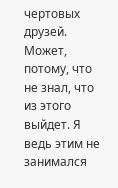чертовых друзей. Может, потому, что не знал, что из этого выйдет. Я ведь этим не занимался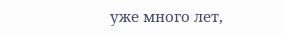уже много лет,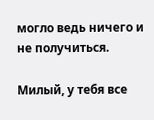могло ведь ничего и не получиться.

Милый, у тебя все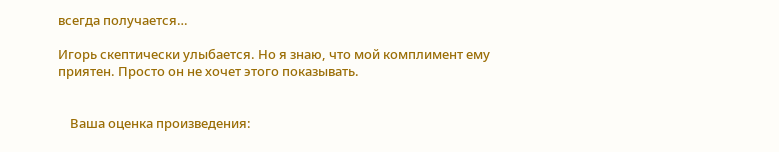всегда получается…

Игорь скептически улыбается. Но я знаю, что мой комплимент ему приятен. Просто он не хочет этого показывать.


    Ваша оценка произведения: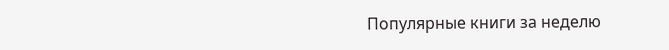Популярные книги за неделю